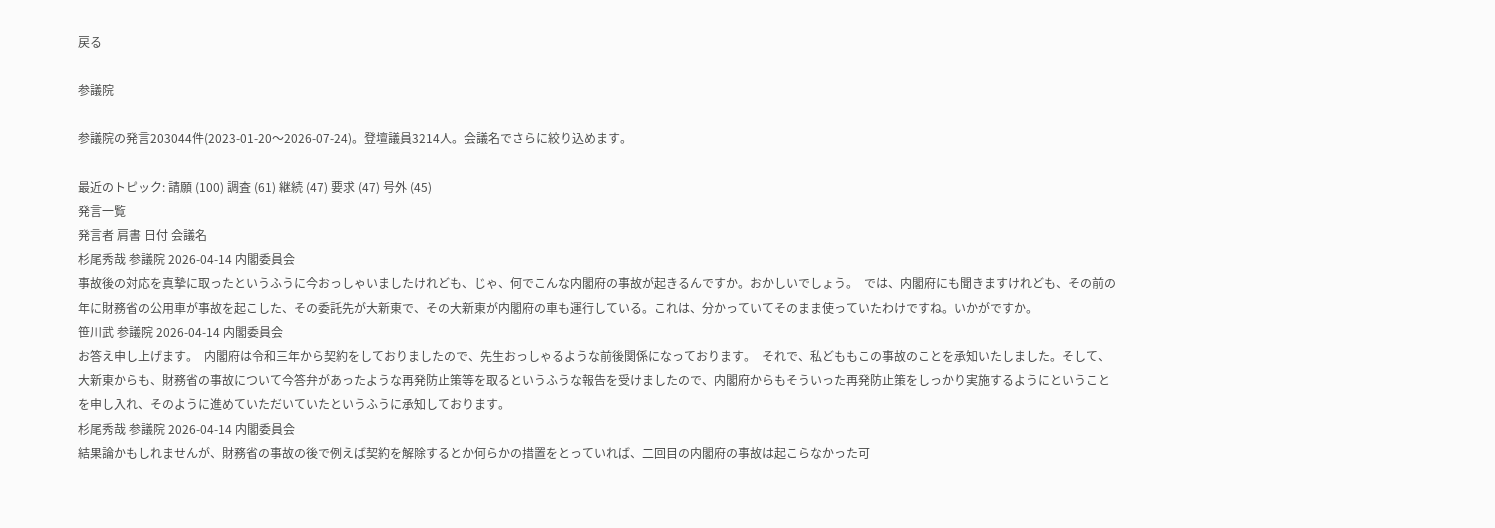戻る

参議院

参議院の発言203044件(2023-01-20〜2026-07-24)。登壇議員3214人。会議名でさらに絞り込めます。

最近のトピック: 請願 (100) 調査 (61) 継続 (47) 要求 (47) 号外 (45)
発言一覧
発言者 肩書 日付 会議名
杉尾秀哉 参議院 2026-04-14 内閣委員会
事故後の対応を真摯に取ったというふうに今おっしゃいましたけれども、じゃ、何でこんな内閣府の事故が起きるんですか。おかしいでしょう。  では、内閣府にも聞きますけれども、その前の年に財務省の公用車が事故を起こした、その委託先が大新東で、その大新東が内閣府の車も運行している。これは、分かっていてそのまま使っていたわけですね。いかがですか。
笹川武 参議院 2026-04-14 内閣委員会
お答え申し上げます。  内閣府は令和三年から契約をしておりましたので、先生おっしゃるような前後関係になっております。  それで、私どももこの事故のことを承知いたしました。そして、大新東からも、財務省の事故について今答弁があったような再発防止策等を取るというふうな報告を受けましたので、内閣府からもそういった再発防止策をしっかり実施するようにということを申し入れ、そのように進めていただいていたというふうに承知しております。
杉尾秀哉 参議院 2026-04-14 内閣委員会
結果論かもしれませんが、財務省の事故の後で例えば契約を解除するとか何らかの措置をとっていれば、二回目の内閣府の事故は起こらなかった可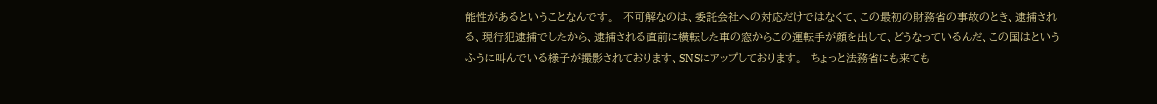能性があるということなんです。  不可解なのは、委託会社への対応だけではなくて、この最初の財務省の事故のとき、逮捕される、現行犯逮捕でしたから、逮捕される直前に横転した車の窓からこの運転手が顔を出して、どうなっているんだ、この国はというふうに叫んでいる様子が撮影されております、SNSにアップしております。  ちょっと法務省にも来ても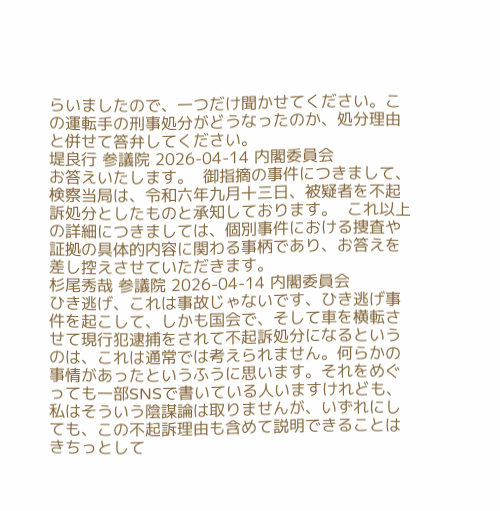らいましたので、一つだけ聞かせてください。この運転手の刑事処分がどうなったのか、処分理由と併せて答弁してください。
堤良行 参議院 2026-04-14 内閣委員会
お答えいたします。  御指摘の事件につきまして、検察当局は、令和六年九月十三日、被疑者を不起訴処分としたものと承知しております。  これ以上の詳細につきましては、個別事件における捜査や証拠の具体的内容に関わる事柄であり、お答えを差し控えさせていただきます。
杉尾秀哉 参議院 2026-04-14 内閣委員会
ひき逃げ、これは事故じゃないです、ひき逃げ事件を起こして、しかも国会で、そして車を横転させて現行犯逮捕をされて不起訴処分になるというのは、これは通常では考えられません。何らかの事情があったというふうに思います。それをめぐっても一部SNSで書いている人いますけれども、私はそういう陰謀論は取りませんが、いずれにしても、この不起訴理由も含めて説明できることはきちっとして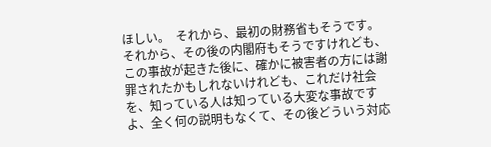ほしい。  それから、最初の財務省もそうです。それから、その後の内閣府もそうですけれども、この事故が起きた後に、確かに被害者の方には謝罪されたかもしれないけれども、これだけ社会を、知っている人は知っている大変な事故ですよ、全く何の説明もなくて、その後どういう対応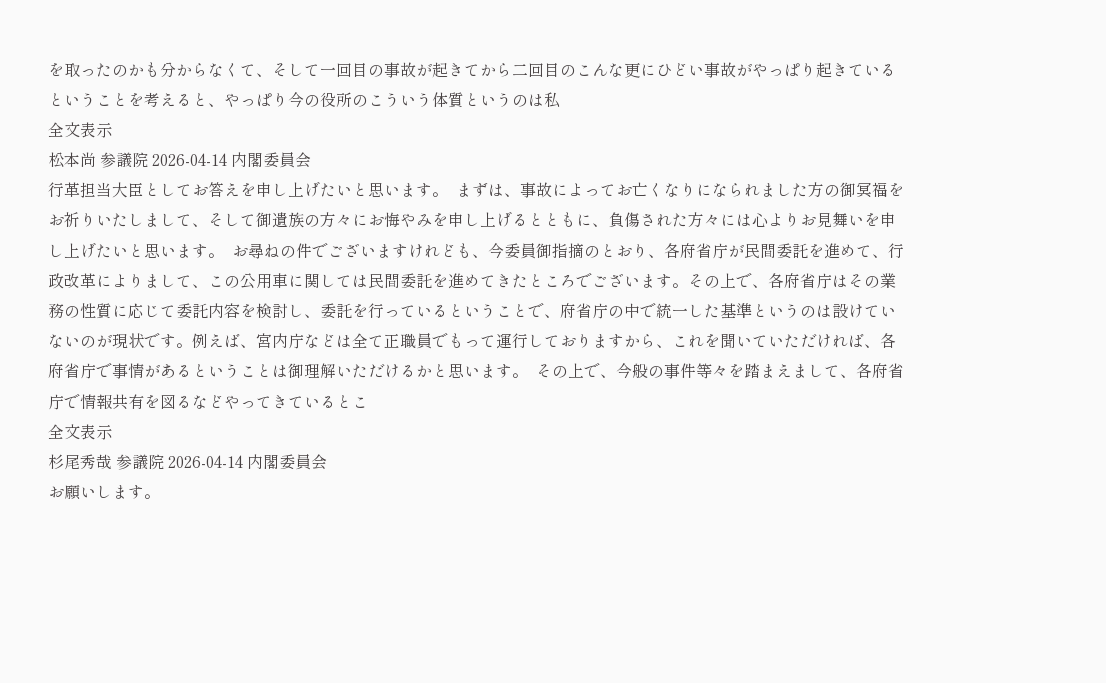を取ったのかも分からなくて、そして一回目の事故が起きてから二回目のこんな更にひどい事故がやっぱり起きているということを考えると、やっぱり今の役所のこういう体質というのは私
全文表示
松本尚 参議院 2026-04-14 内閣委員会
行革担当大臣としてお答えを申し上げたいと思います。  まずは、事故によってお亡くなりになられました方の御冥福をお祈りいたしまして、そして御遺族の方々にお悔やみを申し上げるとともに、負傷された方々には心よりお見舞いを申し上げたいと思います。  お尋ねの件でございますけれども、今委員御指摘のとおり、各府省庁が民間委託を進めて、行政改革によりまして、この公用車に関しては民間委託を進めてきたところでございます。その上で、各府省庁はその業務の性質に応じて委託内容を検討し、委託を行っているということで、府省庁の中で統一した基準というのは設けていないのが現状です。例えば、宮内庁などは全て正職員でもって運行しておりますから、これを聞いていただければ、各府省庁で事情があるということは御理解いただけるかと思います。  その上で、今般の事件等々を踏まえまして、各府省庁で情報共有を図るなどやってきているとこ
全文表示
杉尾秀哉 参議院 2026-04-14 内閣委員会
お願いします。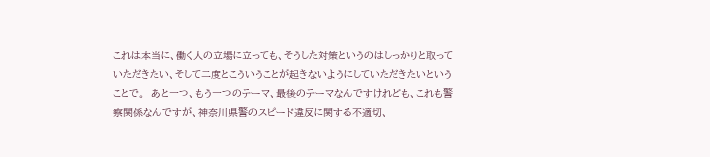これは本当に、働く人の立場に立っても、そうした対策というのはしっかりと取っていただきたい、そして二度とこういうことが起きないようにしていただきたいということで。  あと一つ、もう一つのテーマ、最後のテーマなんですけれども、これも警察関係なんですが、神奈川県警のスピード違反に関する不適切、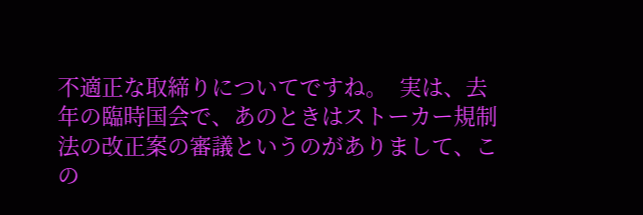不適正な取締りについてですね。  実は、去年の臨時国会で、あのときはストーカー規制法の改正案の審議というのがありまして、この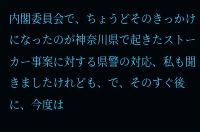内閣委員会で、ちょうどそのきっかけになったのが神奈川県で起きたストーカー事案に対する県警の対応、私も聞きましたけれども、で、そのすぐ後に、今度は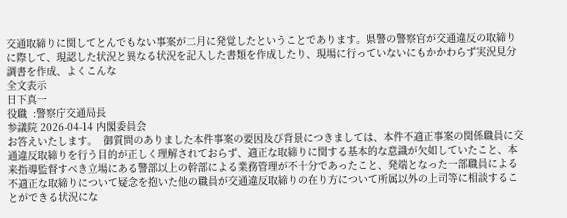交通取締りに関してとんでもない事案が二月に発覚したということであります。県警の警察官が交通違反の取締りに際して、現認した状況と異なる状況を記入した書類を作成したり、現場に行っていないにもかかわらず実況見分調書を作成、よくこんな
全文表示
日下真一
役職  :警察庁交通局長
参議院 2026-04-14 内閣委員会
お答えいたします。  御質問のありました本件事案の要因及び背景につきましては、本件不適正事案の関係職員に交通違反取締りを行う目的が正しく理解されておらず、適正な取締りに関する基本的な意識が欠如していたこと、本来指導監督すべき立場にある警部以上の幹部による業務管理が不十分であったこと、発端となった一部職員による不適正な取締りについて疑念を抱いた他の職員が交通違反取締りの在り方について所属以外の上司等に相談することができる状況にな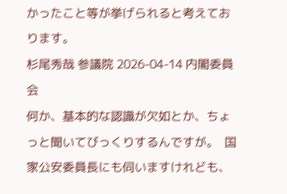かったこと等が挙げられると考えております。
杉尾秀哉 参議院 2026-04-14 内閣委員会
何か、基本的な認識が欠如とか、ちょっと聞いてびっくりするんですが。  国家公安委員長にも伺いますけれども、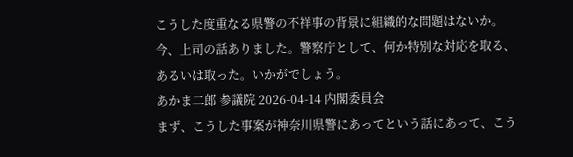こうした度重なる県警の不祥事の背景に組織的な問題はないか。今、上司の話ありました。警察庁として、何か特別な対応を取る、あるいは取った。いかがでしょう。
あかま二郎 参議院 2026-04-14 内閣委員会
まず、こうした事案が神奈川県警にあってという話にあって、こう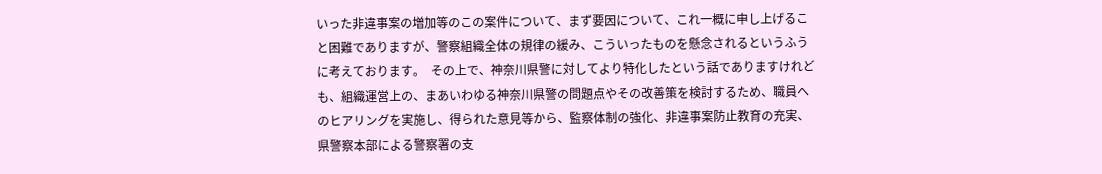いった非違事案の増加等のこの案件について、まず要因について、これ一概に申し上げること困難でありますが、警察組織全体の規律の緩み、こういったものを懸念されるというふうに考えております。  その上で、神奈川県警に対してより特化したという話でありますけれども、組織運営上の、まあいわゆる神奈川県警の問題点やその改善策を検討するため、職員へのヒアリングを実施し、得られた意見等から、監察体制の強化、非違事案防止教育の充実、県警察本部による警察署の支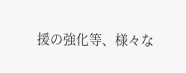援の強化等、様々な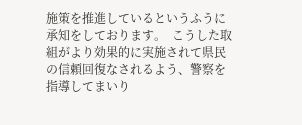施策を推進しているというふうに承知をしております。  こうした取組がより効果的に実施されて県民の信頼回復なされるよう、警察を指導してまいり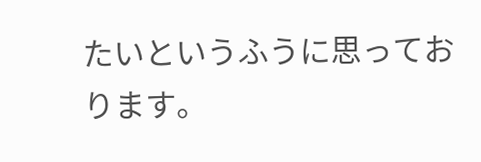たいというふうに思っております。